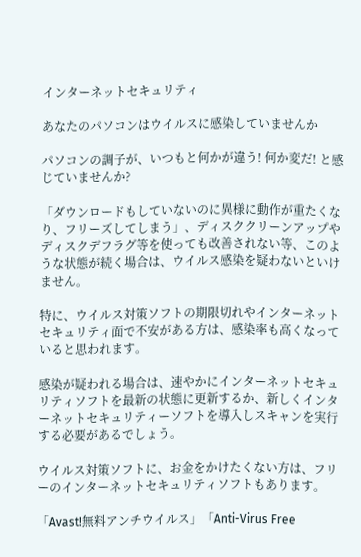インターネットセキュリティ

あなたのパソコンはウイルスに感染していませんか

パソコンの調子が、いつもと何かが違う! 何か変だ! と感じていませんか?

「ダウンロードもしていないのに異様に動作が重たくなり、フリーズしてしまう」、ディスククリーンアップやディスクデフラグ等を使っても改善されない等、このような状態が続く場合は、ウイルス感染を疑わないといけません。

特に、ウイルス対策ソフトの期限切れやインターネットセキュリティ面で不安がある方は、感染率も高くなっていると思われます。

感染が疑われる場合は、速やかにインターネットセキュリティソフトを最新の状態に更新するか、新しくインターネットセキュリティーソフトを導入しスキャンを実行する必要があるでしょう。

ウイルス対策ソフトに、お金をかけたくない方は、フリーのインターネットセキュリティソフトもあります。

「Avast!無料アンチウイルス」「Anti-Virus Free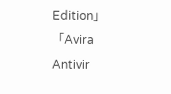Edition」「Avira Antivir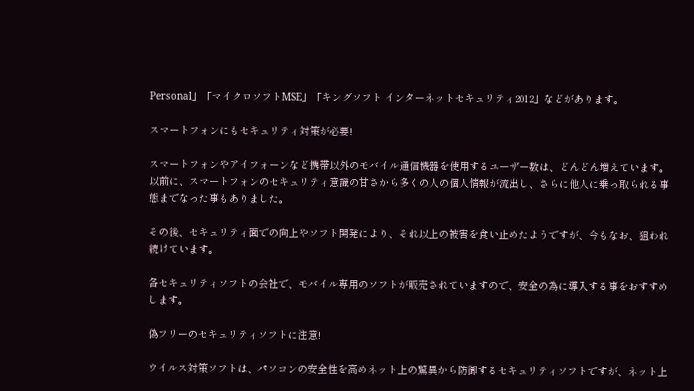Personal」「マイクロソフトMSE」「キングソフト インターネットセキュリティ2012」などがあります。

スマートフォンにもセキュリティ対策が必要!

スマートフォンやアイフォーンなど携帯以外のモバイル通信機器を使用するユーザー数は、どんどん増えています。
以前に、スマートフォンのセキュリティ意識の甘さから多くの人の個人情報が流出し、さらに他人に乗っ取られる事態までなった事もありました。

その後、セキュリティ面での向上やソフト開発により、それ以上の被害を食い止めたようですが、今もなお、狙われ続けています。

各セキュリティソフトの会社で、モバイル専用のソフトが販売されていますので、安全の為に導入する事をおすすめします。

偽フリーのセキュリティソフトに注意!

ウイルス対策ソフトは、パソコンの安全性を高めネット上の驚異から防御するセキュリティソフトですが、ネット上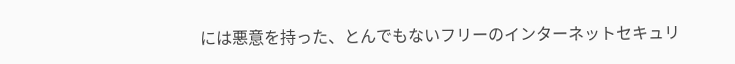には悪意を持った、とんでもないフリーのインターネットセキュリ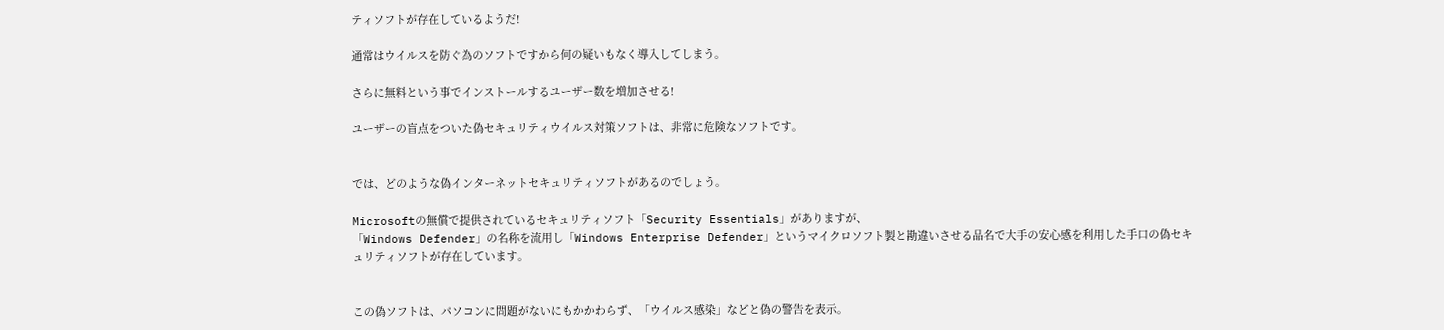ティソフトが存在しているようだ!

通常はウイルスを防ぐ為のソフトですから何の疑いもなく導入してしまう。

さらに無料という事でインストールするユーザー数を増加させる!

ユーザーの盲点をついた偽セキュリティウイルス対策ソフトは、非常に危険なソフトです。


では、どのような偽インターネットセキュリティソフトがあるのでしょう。

Microsoftの無償で提供されているセキュリティソフト「Security Essentials」がありますが、
「Windows Defender」の名称を流用し「Windows Enterprise Defender」というマイクロソフト製と勘違いさせる品名で大手の安心感を利用した手口の偽セキュリティソフトが存在しています。


この偽ソフトは、パソコンに問題がないにもかかわらず、「ウイルス感染」などと偽の警告を表示。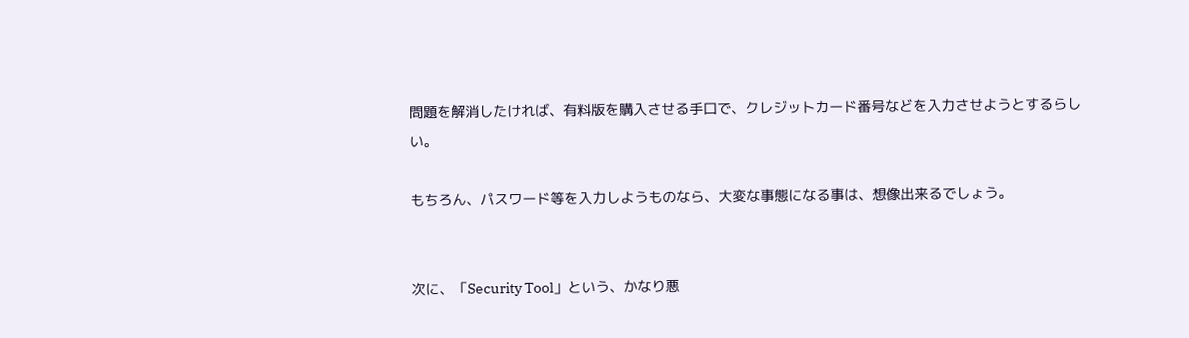問題を解消したければ、有料版を購入させる手口で、クレジットカード番号などを入力させようとするらしい。

もちろん、パスワード等を入力しようものなら、大変な事態になる事は、想像出来るでしょう。


次に、「Security Tool」という、かなり悪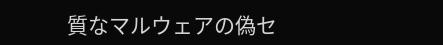質なマルウェアの偽セ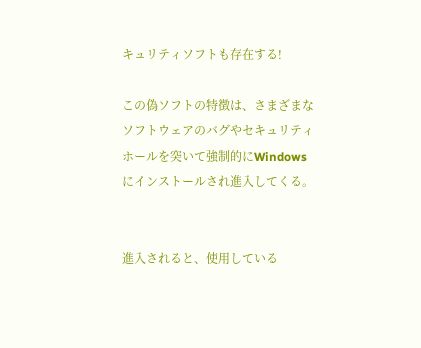キュリティソフトも存在する!

この偽ソフトの特徴は、さまざまなソフトウェアのバグやセキュリティホールを突いて強制的にWindowsにインストールされ進入してくる。


進入されると、使用している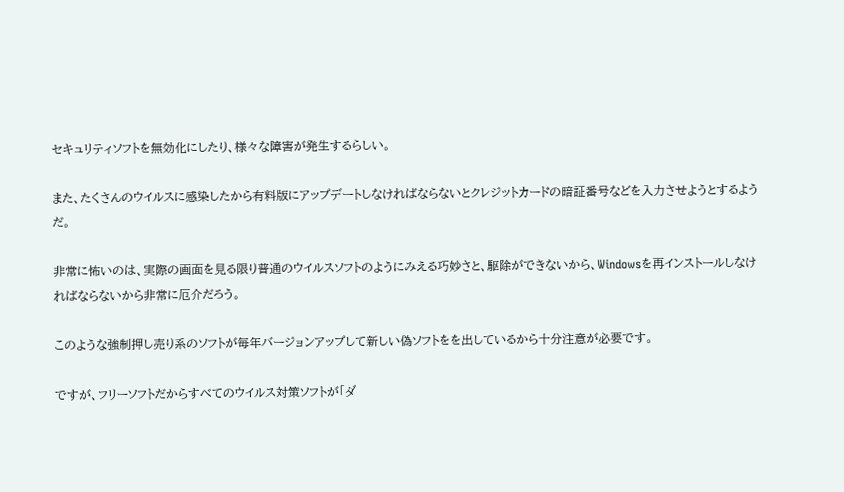セキュリティソフトを無効化にしたり、様々な障害が発生するらしい。

また、たくさんのウイルスに感染したから有料版にアップデートしなければならないとクレジットカードの暗証番号などを入力させようとするようだ。

非常に怖いのは、実際の画面を見る限り普通のウイルスソフトのようにみえる巧妙さと、駆除ができないから、Windowsを再インストールしなければならないから非常に厄介だろう。

このような強制押し売り系のソフトが毎年バージョンアップして新しい偽ソフトをを出しているから十分注意が必要です。

ですが、フリーソフトだからすべてのウイルス対策ソフトが「ダ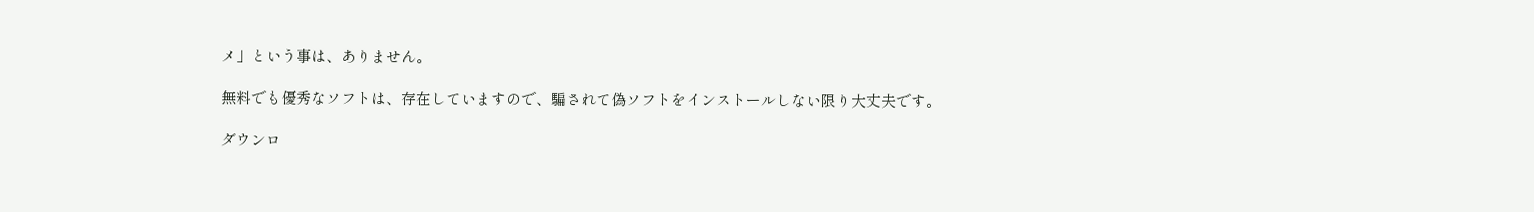メ」という事は、ありません。

無料でも優秀なソフトは、存在していますので、騙されて偽ソフトをインストールしない限り大丈夫です。

ダウンロ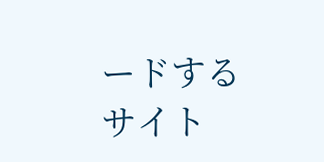ードするサイト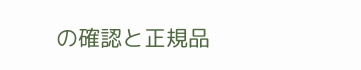の確認と正規品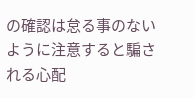の確認は怠る事のないように注意すると騙される心配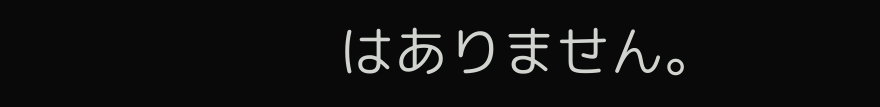はありません。